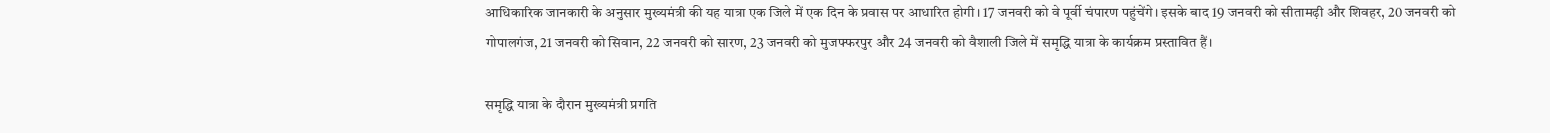आधिकारिक जानकारी के अनुसार मुख्यमंत्री की यह यात्रा एक जिले में एक दिन के प्रवास पर आधारित होगी। 17 जनवरी को वे पूर्वी चंपारण पहुंचेंगे। इसके बाद 19 जनवरी को सीतामढ़ी और शिवहर, 20 जनवरी को गोपालगंज, 21 जनवरी को सिवान, 22 जनवरी को सारण, 23 जनवरी को मुजफ्फरपुर और 24 जनवरी को वैशाली जिले में समृद्धि यात्रा के कार्यक्रम प्रस्तावित हैं।

समृद्धि यात्रा के दौरान मुख्यमंत्री प्रगति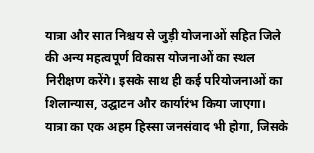यात्रा और सात निश्चय से जुड़ी योजनाओं सहित जिले की अन्य महत्वपूर्ण विकास योजनाओं का स्थल निरीक्षण करेंगे। इसके साथ ही कई परियोजनाओं का शिलान्यास, उद्घाटन और कार्यारंभ किया जाएगा। यात्रा का एक अहम हिस्सा जनसंवाद भी होगा, जिसके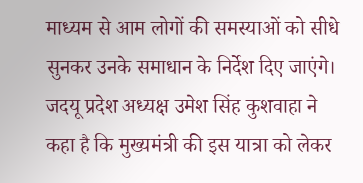माध्यम से आम लोगों की समस्याओं को सीधे सुनकर उनके समाधान के निर्देश दिए जाएंगे।
जदयू प्रदेश अध्यक्ष उमेश सिंह कुशवाहा ने कहा है कि मुख्यमंत्री की इस यात्रा को लेकर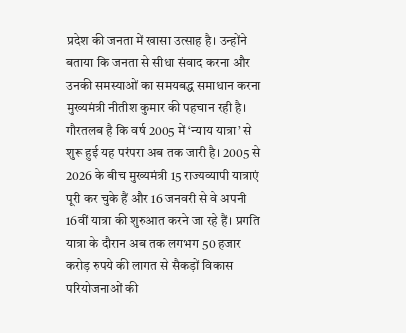प्रदेश की जनता में खासा उत्साह है। उन्होंने बताया कि जनता से सीधा संवाद करना और उनकी समस्याओं का समयबद्ध समाधान करना मुख्यमंत्री नीतीश कुमार की पहचान रही है।
गौरतलब है कि वर्ष 2005 में ‘न्याय यात्रा’ से शुरू हुई यह परंपरा अब तक जारी है। 2005 से 2026 के बीच मुख्यमंत्री 15 राज्यव्यापी यात्राएं पूरी कर चुके हैं और 16 जनवरी से वे अपनी 16वीं यात्रा की शुरुआत करने जा रहे हैं। प्रगति यात्रा के दौरान अब तक लगभग 50 हजार करोड़ रुपये की लागत से सैकड़ों विकास परियोजनाओं की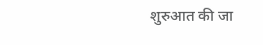शुरुआत की जा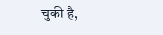चुकी है,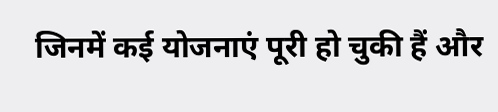जिनमें कई योजनाएं पूरी हो चुकी हैं और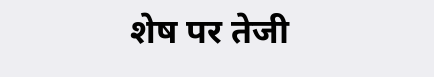शेष पर तेजी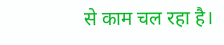से काम चल रहा है।